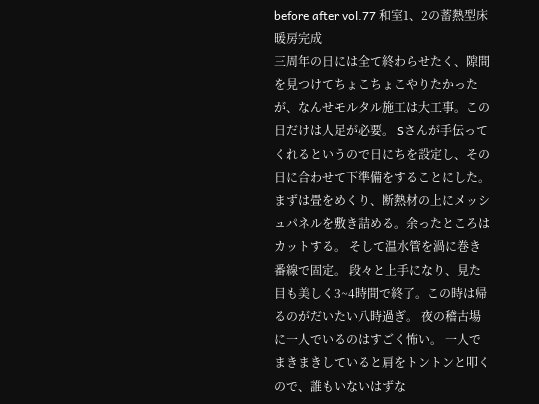before after vol.77 和室1、2の蓄熱型床暖房完成
三周年の日には全て終わらせたく、隙間を見つけてちょこちょこやりたかったが、なんせモルタル施工は大工事。この日だけは人足が必要。 Sさんが手伝ってくれるというので日にちを設定し、その日に合わせて下準備をすることにした。 まずは畳をめくり、断熱材の上にメッシュパネルを敷き詰める。余ったところはカットする。 そして温水管を渦に巻き番線で固定。 段々と上手になり、見た目も美しく3~4時間で終了。この時は帰るのがだいたい八時過ぎ。 夜の稽古場に一人でいるのはすごく怖い。 一人でまきまきしていると肩をトントンと叩くので、誰もいないはずな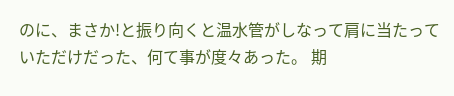のに、まさか!と振り向くと温水管がしなって肩に当たっていただけだった、何て事が度々あった。 期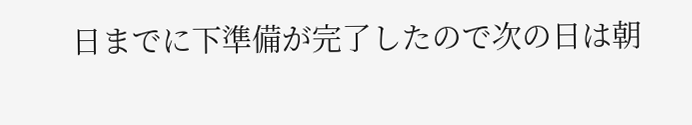日までに下準備が完了したので次の日は朝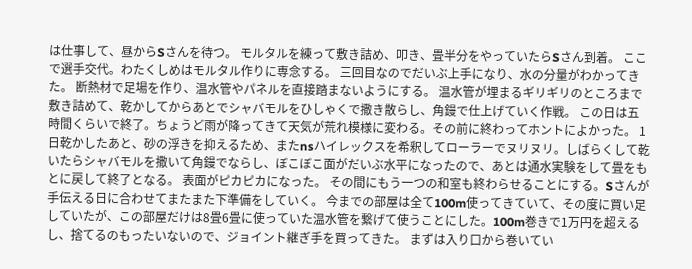は仕事して、昼からSさんを待つ。 モルタルを練って敷き詰め、叩き、畳半分をやっていたらSさん到着。 ここで選手交代。わたくしめはモルタル作りに専念する。 三回目なのでだいぶ上手になり、水の分量がわかってきた。 断熱材で足場を作り、温水管やパネルを直接踏まないようにする。 温水管が埋まるギリギリのところまで敷き詰めて、乾かしてからあとでシャバモルをひしゃくで撒き散らし、角鏝で仕上げていく作戦。 この日は五時間くらいで終了。ちょうど雨が降ってきて天気が荒れ模様に変わる。その前に終わってホントによかった。 1日乾かしたあと、砂の浮きを抑えるため、またnsハイレックスを希釈してローラーでヌリヌリ。しばらくして乾いたらシャバモルを撒いて角鏝でならし、ぼこぼこ面がだいぶ水平になったので、あとは通水実験をして畳をもとに戻して終了となる。 表面がピカピカになった。 その間にもう一つの和室も終わらせることにする。Sさんが手伝える日に合わせてまたまた下準備をしていく。 今までの部屋は全て100m使ってきていて、その度に買い足していたが、この部屋だけは8畳6畳に使っていた温水管を繋げて使うことにした。100m巻きで1万円を超えるし、捨てるのもったいないので、ジョイント継ぎ手を買ってきた。 まずは入り口から巻いてい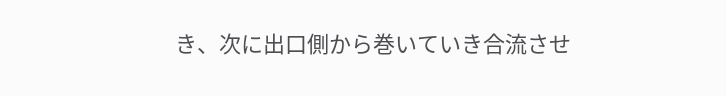き、次に出口側から巻いていき合流させ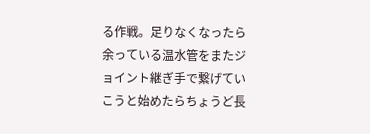る作戦。足りなくなったら余っている温水管をまたジョイント継ぎ手で繋げていこうと始めたらちょうど長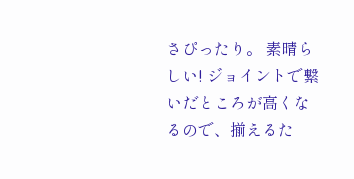さぴったり。 素晴らしい! ジョイントで繋いだところが高くなるので、揃えるた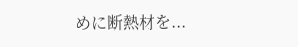めに断熱材を...